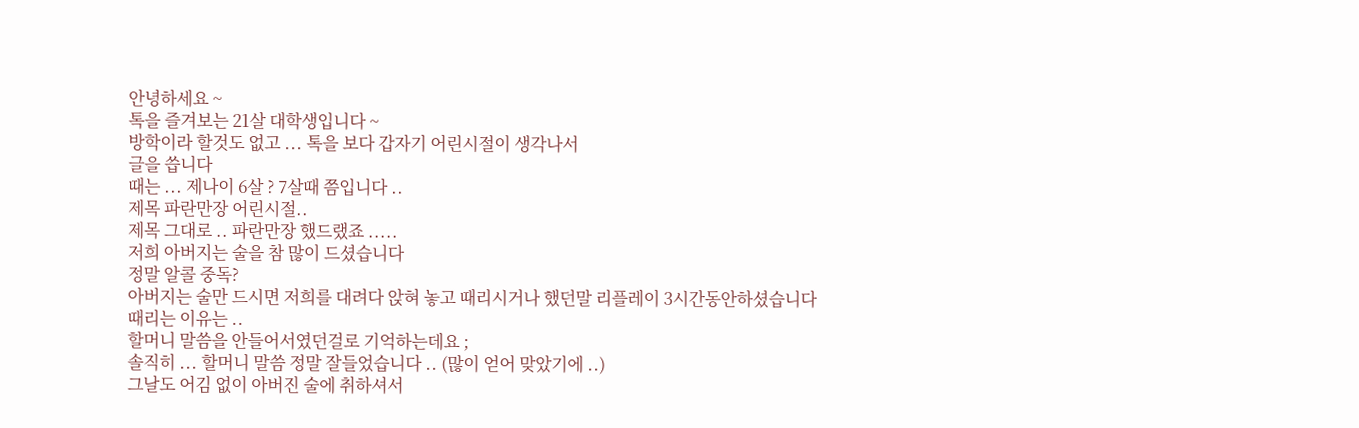안녕하세요 ~
톡을 즐겨보는 21살 대학생입니다 ~
방학이라 할것도 없고 ... 톡을 보다 갑자기 어린시절이 생각나서
글을 씁니다
때는 ... 제나이 6살 ? 7살때 쯤입니다 ..
제목 파란만장 어린시절..
제목 그대로 .. 파란만장 했드랬죠 .....
저희 아버지는 술을 참 많이 드셨습니다
정말 알콜 중독?
아버지는 술만 드시면 저희를 대려다 앉혀 놓고 때리시거나 했던말 리플레이 3시간동안하셨습니다
때리는 이유는 ..
할머니 말씀을 안들어서였던걸로 기억하는데요 ;
솔직히 ... 할머니 말씀 정말 잘들었습니다 .. (많이 얻어 맞았기에 ..)
그날도 어김 없이 아버진 술에 취하셔서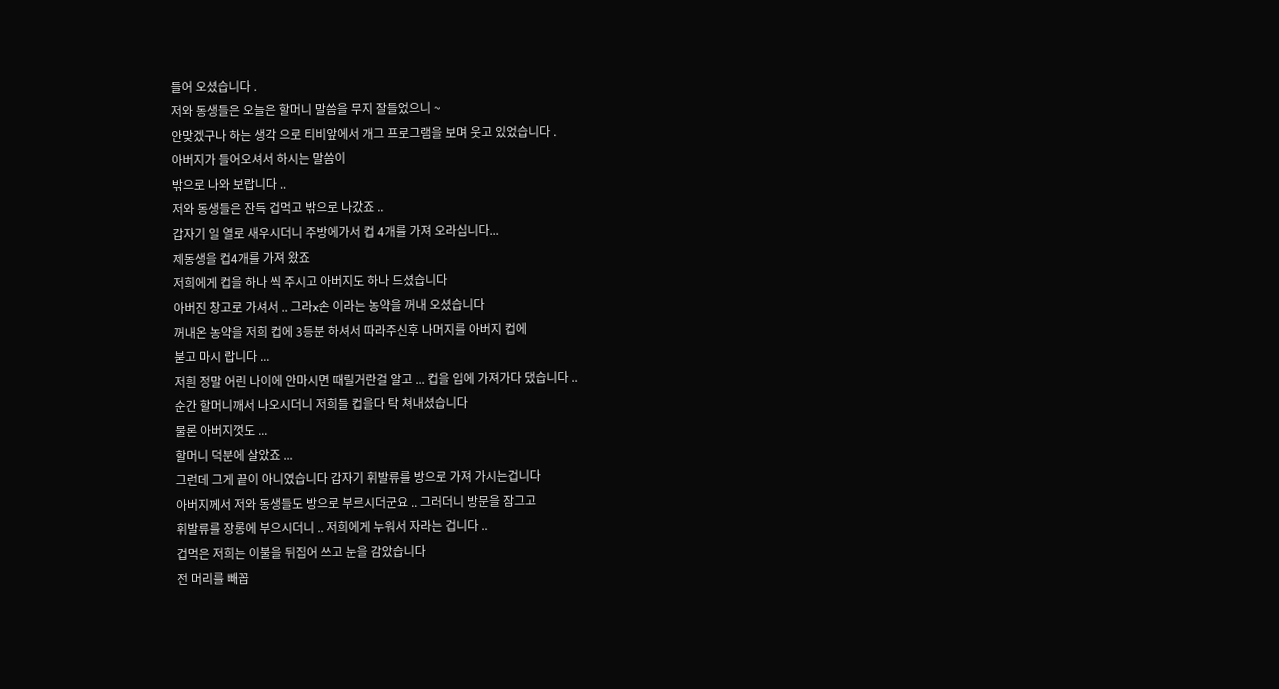들어 오셨습니다 .
저와 동생들은 오늘은 할머니 말씀을 무지 잘들었으니 ~
안맞겠구나 하는 생각 으로 티비앞에서 개그 프로그램을 보며 웃고 있었습니다 .
아버지가 들어오셔서 하시는 말씀이
밖으로 나와 보랍니다 ..
저와 동생들은 잔득 겁먹고 밖으로 나갔죠 ..
갑자기 일 열로 새우시더니 주방에가서 컵 4개를 가져 오라십니다...
제동생을 컵4개를 가져 왔죠
저희에게 컵을 하나 씩 주시고 아버지도 하나 드셨습니다
아버진 창고로 가셔서 .. 그라x손 이라는 농약을 꺼내 오셨습니다
꺼내온 농약을 저희 컵에 3등분 하셔서 따라주신후 나머지를 아버지 컵에
붇고 마시 랍니다 ...
저흰 정말 어린 나이에 안마시면 때릴거란걸 알고 ... 컵을 입에 가져가다 댔습니다 ..
순간 할머니깨서 나오시더니 저희들 컵을다 탁 쳐내셨습니다
물론 아버지껏도 ...
할머니 덕분에 살았죠 ...
그런데 그게 끝이 아니였습니다 갑자기 휘발류를 방으로 가져 가시는겁니다
아버지께서 저와 동생들도 방으로 부르시더군요 .. 그러더니 방문을 잠그고
휘발류를 장롱에 부으시더니 .. 저희에게 누워서 자라는 겁니다 ..
겁먹은 저희는 이불을 뒤집어 쓰고 눈을 감았습니다
전 머리를 빼꼽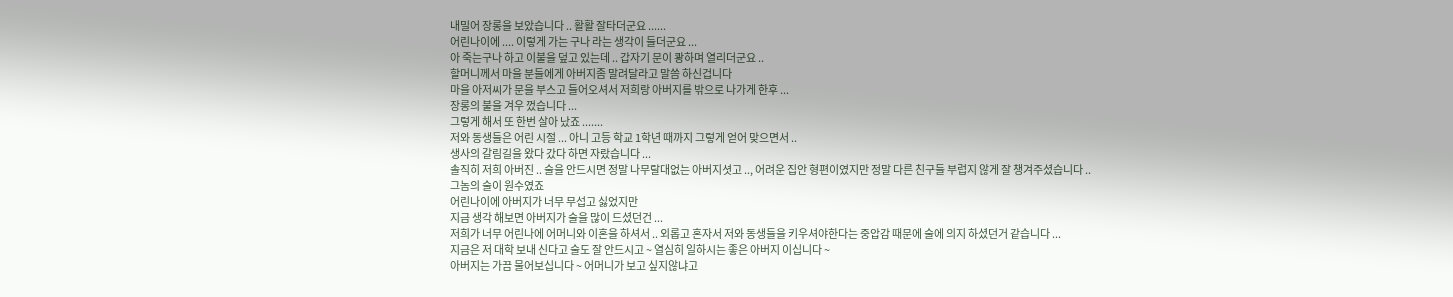내밀어 장롱을 보았습니다 .. 활활 잘타더군요 ......
어린나이에 .... 이렇게 가는 구나 라는 생각이 들더군요 ...
아 죽는구나 하고 이불을 덮고 있는데 .. 갑자기 문이 쾅하며 열리더군요 ..
할머니께서 마을 분들에게 아버지좀 말려달라고 말씀 하신겁니다
마을 아저씨가 문을 부스고 들어오셔서 저희랑 아버지를 밖으로 나가게 한후 ...
장롱의 불을 겨우 껐습니다 ...
그렇게 해서 또 한번 살아 났죠 .......
저와 동생들은 어린 시절 ... 아니 고등 학교 1학년 때까지 그렇게 얻어 맞으면서 ..
생사의 갈림길을 왔다 갔다 하면 자랐습니다 ...
솔직히 저희 아버진 .. 술을 안드시면 정말 나무랄대없는 아버지셧고 .., 어려운 집안 형편이였지만 정말 다른 친구들 부럽지 않게 잘 챙겨주셨습니다 ..
그놈의 술이 원수였죠
어린나이에 아버지가 너무 무섭고 싫었지만
지금 생각 해보면 아버지가 술을 많이 드셨던건 ...
저희가 너무 어린나에 어머니와 이혼을 하셔서 .. 외롭고 혼자서 저와 동생들을 키우셔야한다는 중압감 때문에 술에 의지 하셨던거 같습니다 ...
지금은 저 대학 보내 신다고 술도 잘 안드시고 ~ 열심히 일하시는 좋은 아버지 이십니다 ~
아버지는 가끔 물어보십니다 ~ 어머니가 보고 싶지않냐고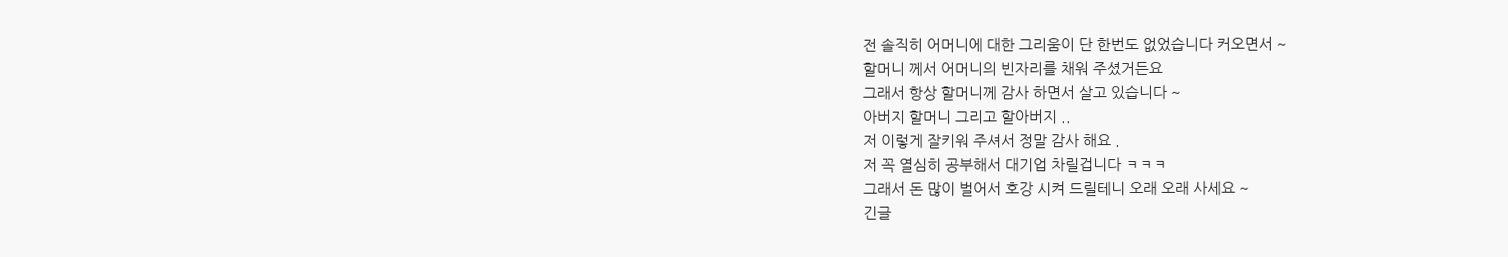전 솔직히 어머니에 대한 그리움이 단 한번도 없었습니다 커오면서 ~
할머니 께서 어머니의 빈자리를 채워 주셨거든요
그래서 항상 할머니께 감사 하면서 살고 있습니다 ~
아버지 할머니 그리고 할아버지 ..
저 이렇게 잘키워 주셔서 정말 감사 해요 .
저 꼭 열심히 공부해서 대기업 차릴겁니다 ㅋㅋㅋ
그래서 돈 많이 벌어서 호강 시켜 드릴테니 오래 오래 사세요 ~
긴글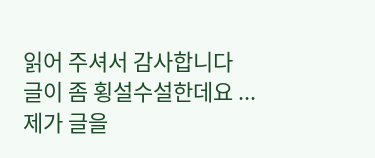읽어 주셔서 감사합니다
글이 좀 횡설수설한데요 ...
제가 글을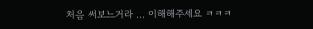처음 써보느거라 ... 이해해주세요 ㅋㅋㅋ